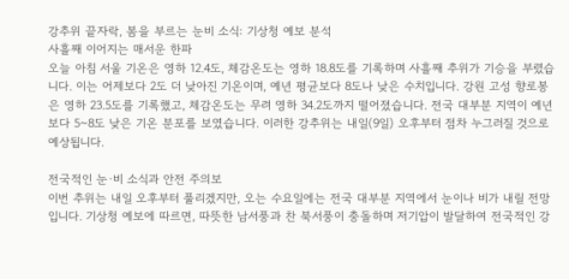강추위 끝자락, 봄을 부르는 눈비 소식: 기상청 예보 분석
사흘째 이어지는 매서운 한파
오늘 아침 서울 기온은 영하 12.4도, 체감온도는 영하 18.8도를 기록하며 사흘째 추위가 기승을 부렸습니다. 이는 어제보다 2도 더 낮아진 기온이며, 예년 평균보다 8도나 낮은 수치입니다. 강원 고성 향로봉은 영하 23.5도를 기록했고, 체감온도는 무려 영하 34.2도까지 떨어졌습니다. 전국 대부분 지역이 예년보다 5~8도 낮은 기온 분포를 보였습니다. 이러한 강추위는 내일(9일) 오후부터 점차 누그러질 것으로 예상됩니다.

전국적인 눈·비 소식과 안전 주의보
이번 추위는 내일 오후부터 풀리겠지만, 오는 수요일에는 전국 대부분 지역에서 눈이나 비가 내릴 전망입니다. 기상청 예보에 따르면, 따뜻한 남서풍과 찬 북서풍이 충돌하며 저기압이 발달하여 전국적인 강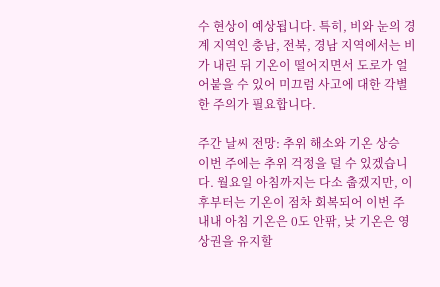수 현상이 예상됩니다. 특히, 비와 눈의 경계 지역인 충남, 전북, 경남 지역에서는 비가 내린 뒤 기온이 떨어지면서 도로가 얼어붙을 수 있어 미끄럼 사고에 대한 각별한 주의가 필요합니다.

주간 날씨 전망: 추위 해소와 기온 상승
이번 주에는 추위 걱정을 덜 수 있겠습니다. 월요일 아침까지는 다소 춥겠지만, 이후부터는 기온이 점차 회복되어 이번 주 내내 아침 기온은 0도 안팎, 낮 기온은 영상권을 유지할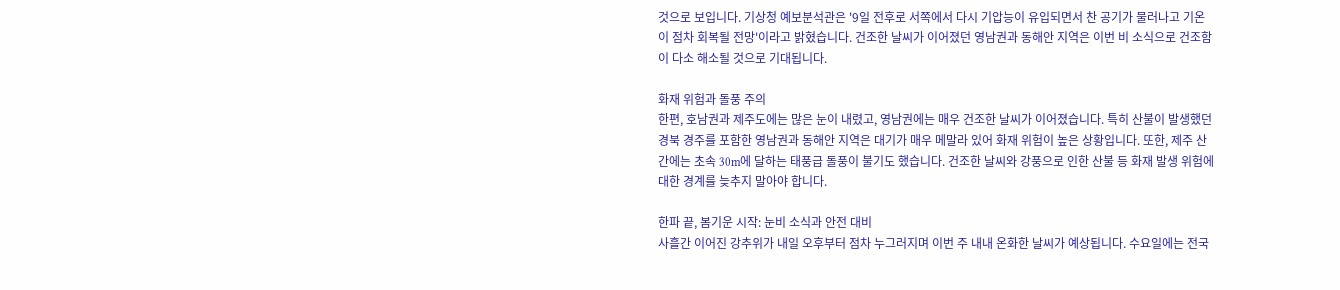것으로 보입니다. 기상청 예보분석관은 '9일 전후로 서쪽에서 다시 기압능이 유입되면서 찬 공기가 물러나고 기온이 점차 회복될 전망'이라고 밝혔습니다. 건조한 날씨가 이어졌던 영남권과 동해안 지역은 이번 비 소식으로 건조함이 다소 해소될 것으로 기대됩니다.

화재 위험과 돌풍 주의
한편, 호남권과 제주도에는 많은 눈이 내렸고, 영남권에는 매우 건조한 날씨가 이어졌습니다. 특히 산불이 발생했던 경북 경주를 포함한 영남권과 동해안 지역은 대기가 매우 메말라 있어 화재 위험이 높은 상황입니다. 또한, 제주 산간에는 초속 30m에 달하는 태풍급 돌풍이 불기도 했습니다. 건조한 날씨와 강풍으로 인한 산불 등 화재 발생 위험에 대한 경계를 늦추지 말아야 합니다.

한파 끝, 봄기운 시작: 눈비 소식과 안전 대비
사흘간 이어진 강추위가 내일 오후부터 점차 누그러지며 이번 주 내내 온화한 날씨가 예상됩니다. 수요일에는 전국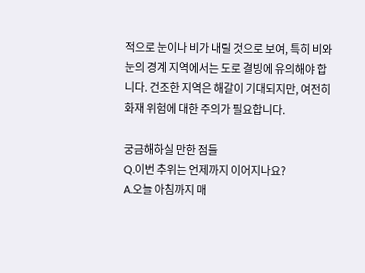적으로 눈이나 비가 내릴 것으로 보여, 특히 비와 눈의 경계 지역에서는 도로 결빙에 유의해야 합니다. 건조한 지역은 해갈이 기대되지만, 여전히 화재 위험에 대한 주의가 필요합니다.

궁금해하실 만한 점들
Q.이번 추위는 언제까지 이어지나요?
A.오늘 아침까지 매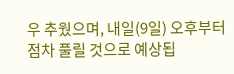우 추웠으며, 내일(9일) 오후부터 점차 풀릴 것으로 예상됩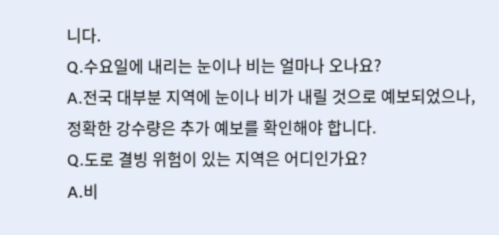니다.
Q.수요일에 내리는 눈이나 비는 얼마나 오나요?
A.전국 대부분 지역에 눈이나 비가 내릴 것으로 예보되었으나, 정확한 강수량은 추가 예보를 확인해야 합니다.
Q.도로 결빙 위험이 있는 지역은 어디인가요?
A.비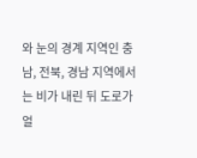와 눈의 경계 지역인 충남, 전북, 경남 지역에서는 비가 내린 뒤 도로가 얼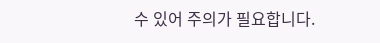수 있어 주의가 필요합니다.